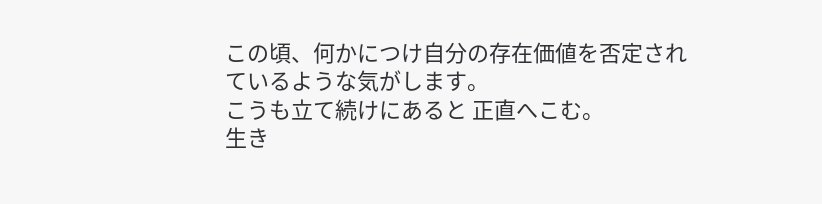この頃、何かにつけ自分の存在価値を否定されているような気がします。
こうも立て続けにあると 正直へこむ。
生き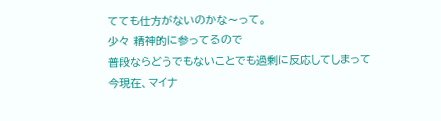てても仕方がないのかな〜って。
少々 精神的に参ってるので
普段ならどうでもないことでも過剰に反応してしまって
今現在、マイナ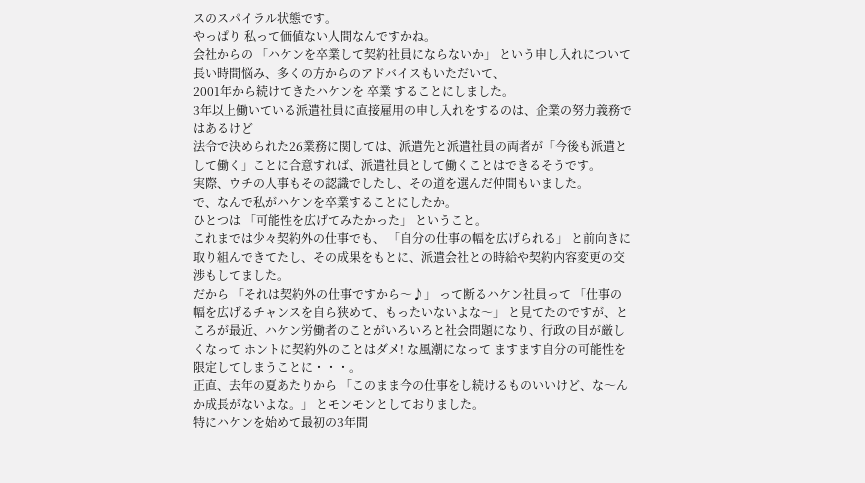スのスパイラル状態です。
やっぱり 私って価値ない人間なんですかね。
会社からの 「ハケンを卒業して契約社員にならないか」 という申し入れについて
長い時間悩み、多くの方からのアドバイスもいただいて、
2001年から続けてきたハケンを 卒業 することにしました。
3年以上働いている派遣社員に直接雇用の申し入れをするのは、企業の努力義務ではあるけど
法令で決められた26業務に関しては、派遣先と派遣社員の両者が「今後も派遣として働く」ことに合意すれば、派遣社員として働くことはできるそうです。
実際、ウチの人事もその認識でしたし、その道を選んだ仲間もいました。
で、なんで私がハケンを卒業することにしたか。
ひとつは 「可能性を広げてみたかった」 ということ。
これまでは少々契約外の仕事でも、 「自分の仕事の幅を広げられる」 と前向きに取り組んできてたし、その成果をもとに、派遣会社との時給や契約内容変更の交渉もしてました。
だから 「それは契約外の仕事ですから〜♪」 って断るハケン社員って 「仕事の幅を広げるチャンスを自ら狭めて、もったいないよな〜」 と見てたのですが、ところが最近、ハケン労働者のことがいろいろと社会問題になり、行政の目が厳しくなって ホントに契約外のことはダメ! な風潮になって ますます自分の可能性を限定してしまうことに・・・。
正直、去年の夏あたりから 「このまま今の仕事をし続けるものいいけど、な〜んか成長がないよな。」 とモンモンとしておりました。
特にハケンを始めて最初の3年間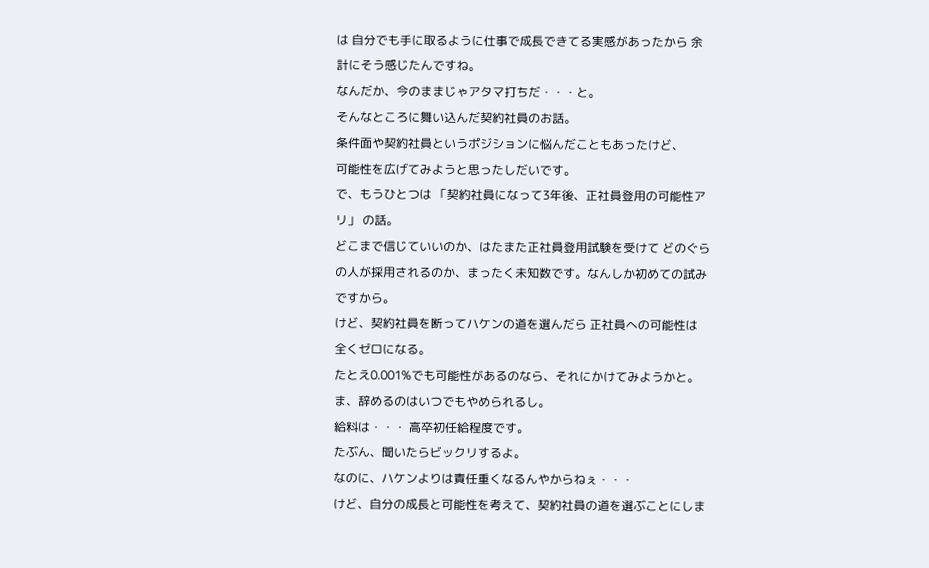は 自分でも手に取るように仕事で成長できてる実感があったから 余計にそう感じたんですね。
なんだか、今のままじゃアタマ打ちだ・・・と。
そんなところに舞い込んだ契約社員のお話。
条件面や契約社員というポジションに悩んだこともあったけど、
可能性を広げてみようと思ったしだいです。
で、もうひとつは 「契約社員になって3年後、正社員登用の可能性アリ」 の話。
どこまで信じていいのか、はたまた正社員登用試験を受けて どのぐらの人が採用されるのか、まったく未知数です。なんしか初めての試みですから。
けど、契約社員を断ってハケンの道を選んだら 正社員への可能性は 全くゼロになる。
たとえ0.001%でも可能性があるのなら、それにかけてみようかと。
ま、辞めるのはいつでもやめられるし。
給料は・・・ 高卒初任給程度です。
たぶん、聞いたらビックリするよ。
なのに、ハケンよりは責任重くなるんやからねぇ・・・
けど、自分の成長と可能性を考えて、契約社員の道を選ぶことにしま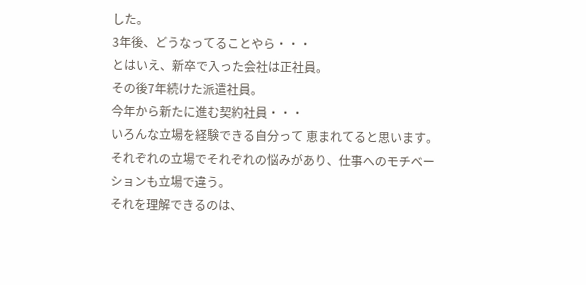した。
3年後、どうなってることやら・・・
とはいえ、新卒で入った会社は正社員。
その後7年続けた派遣社員。
今年から新たに進む契約社員・・・
いろんな立場を経験できる自分って 恵まれてると思います。
それぞれの立場でそれぞれの悩みがあり、仕事へのモチベーションも立場で違う。
それを理解できるのは、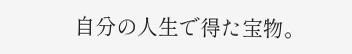自分の人生で得た宝物。